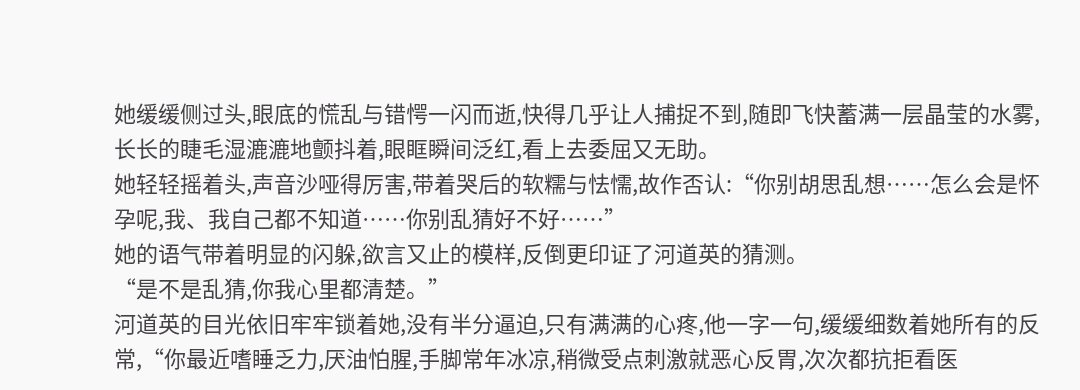她缓缓侧过头,眼底的慌乱与错愕一闪而逝,快得几乎让人捕捉不到,随即飞快蓄满一层晶莹的水雾,长长的睫毛湿漉漉地颤抖着,眼眶瞬间泛红,看上去委屈又无助。
她轻轻摇着头,声音沙哑得厉害,带着哭后的软糯与怯懦,故作否认:“你别胡思乱想……怎么会是怀孕呢,我、我自己都不知道……你别乱猜好不好……”
她的语气带着明显的闪躲,欲言又止的模样,反倒更印证了河道英的猜测。
“是不是乱猜,你我心里都清楚。”
河道英的目光依旧牢牢锁着她,没有半分逼迫,只有满满的心疼,他一字一句,缓缓细数着她所有的反常,“你最近嗜睡乏力,厌油怕腥,手脚常年冰凉,稍微受点刺激就恶心反胃,次次都抗拒看医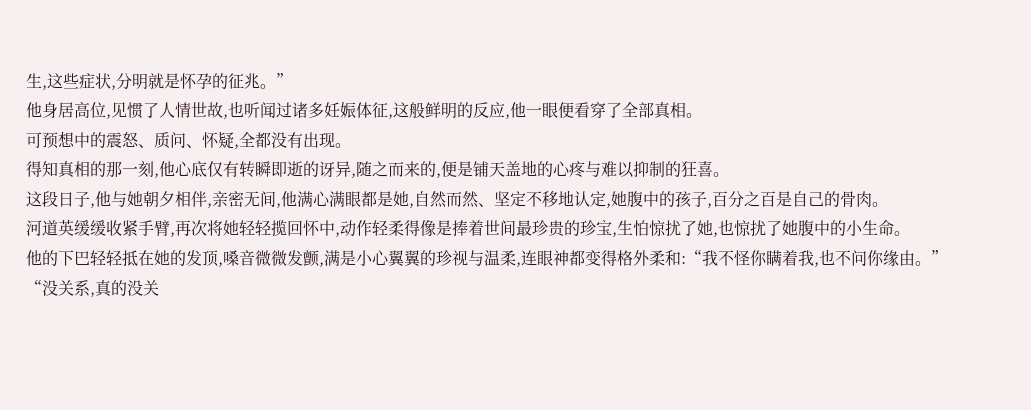生,这些症状,分明就是怀孕的征兆。”
他身居高位,见惯了人情世故,也听闻过诸多妊娠体征,这般鲜明的反应,他一眼便看穿了全部真相。
可预想中的震怒、质问、怀疑,全都没有出现。
得知真相的那一刻,他心底仅有转瞬即逝的讶异,随之而来的,便是铺天盖地的心疼与难以抑制的狂喜。
这段日子,他与她朝夕相伴,亲密无间,他满心满眼都是她,自然而然、坚定不移地认定,她腹中的孩子,百分之百是自己的骨肉。
河道英缓缓收紧手臂,再次将她轻轻揽回怀中,动作轻柔得像是捧着世间最珍贵的珍宝,生怕惊扰了她,也惊扰了她腹中的小生命。
他的下巴轻轻抵在她的发顶,嗓音微微发颤,满是小心翼翼的珍视与温柔,连眼神都变得格外柔和:“我不怪你瞒着我,也不问你缘由。”
“没关系,真的没关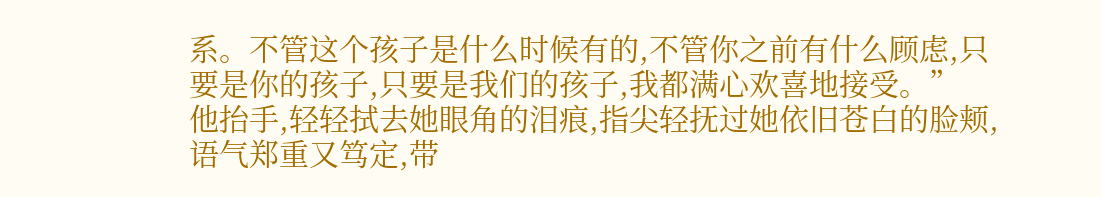系。不管这个孩子是什么时候有的,不管你之前有什么顾虑,只要是你的孩子,只要是我们的孩子,我都满心欢喜地接受。”
他抬手,轻轻拭去她眼角的泪痕,指尖轻抚过她依旧苍白的脸颊,语气郑重又笃定,带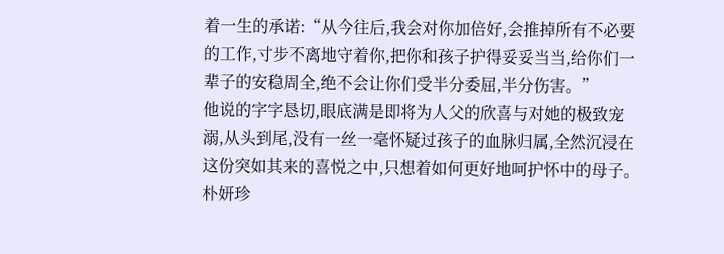着一生的承诺:“从今往后,我会对你加倍好,会推掉所有不必要的工作,寸步不离地守着你,把你和孩子护得妥妥当当,给你们一辈子的安稳周全,绝不会让你们受半分委屈,半分伤害。”
他说的字字恳切,眼底满是即将为人父的欣喜与对她的极致宠溺,从头到尾,没有一丝一毫怀疑过孩子的血脉归属,全然沉浸在这份突如其来的喜悦之中,只想着如何更好地呵护怀中的母子。
朴妍珍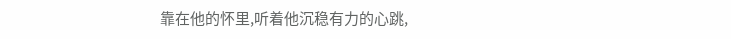靠在他的怀里,听着他沉稳有力的心跳,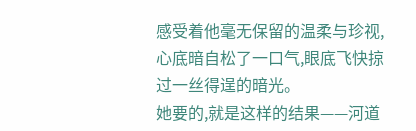感受着他毫无保留的温柔与珍视,心底暗自松了一口气,眼底飞快掠过一丝得逞的暗光。
她要的,就是这样的结果——河道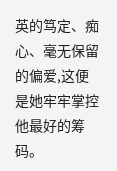英的笃定、痴心、毫无保留的偏爱,这便是她牢牢掌控他最好的筹码。